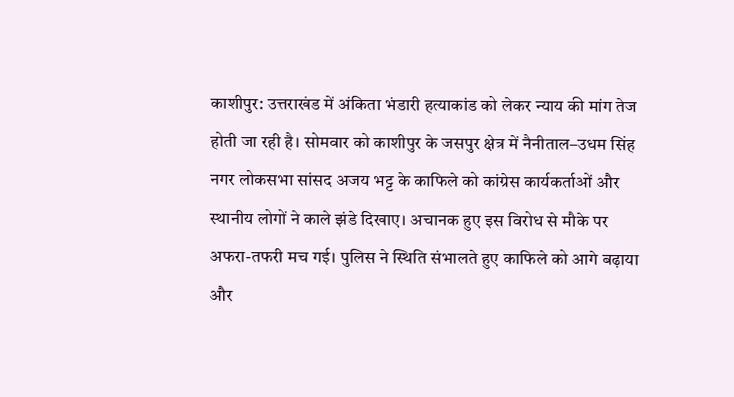काशीपुर: उत्तराखंड में अंकिता भंडारी हत्याकांड को लेकर न्याय की मांग तेज होती जा रही है। सोमवार को काशीपुर के जसपुर क्षेत्र में नैनीताल–उधम सिंह नगर लोकसभा सांसद अजय भट्ट के काफिले को कांग्रेस कार्यकर्ताओं और स्थानीय लोगों ने काले झंडे दिखाए। अचानक हुए इस विरोध से मौके पर अफरा-तफरी मच गई। पुलिस ने स्थिति संभालते हुए काफिले को आगे बढ़ाया और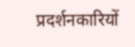प्रदर्शनकारियों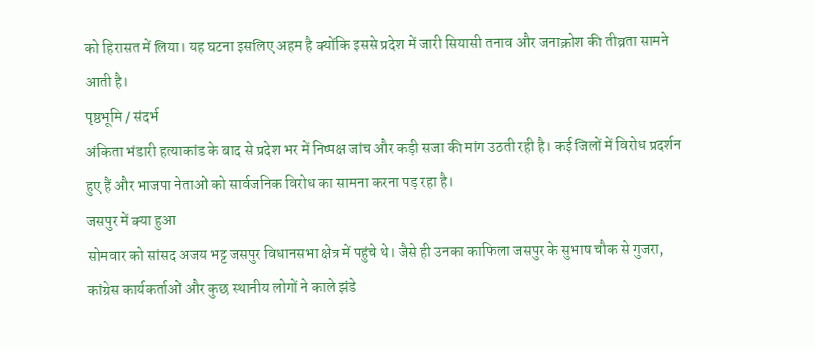को हिरासत में लिया। यह घटना इसलिए अहम है क्योंकि इससे प्रदेश में जारी सियासी तनाव और जनाक्रोश की तीव्रता सामने आती है।
पृष्ठभूमि / संदर्भ
अंकिता भंडारी हत्याकांड के बाद से प्रदेश भर में निष्पक्ष जांच और कड़ी सजा की मांग उठती रही है। कई जिलों में विरोध प्रदर्शन हुए हैं और भाजपा नेताओं को सार्वजनिक विरोध का सामना करना पड़ रहा है।
जसपुर में क्या हुआ
सोमवार को सांसद अजय भट्ट जसपुर विधानसभा क्षेत्र में पहुंचे थे। जैसे ही उनका काफिला जसपुर के सुभाष चौक से गुजरा, कांग्रेस कार्यकर्ताओं और कुछ स्थानीय लोगों ने काले झंडे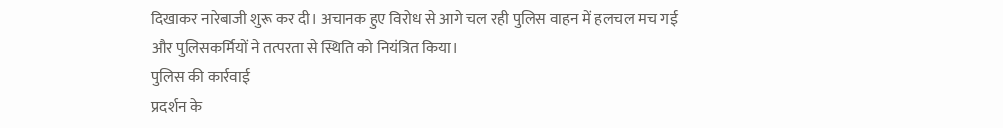दिखाकर नारेबाजी शुरू कर दी। अचानक हुए विरोध से आगे चल रही पुलिस वाहन में हलचल मच गई और पुलिसकर्मियों ने तत्परता से स्थिति को नियंत्रित किया।
पुलिस की कार्रवाई
प्रदर्शन के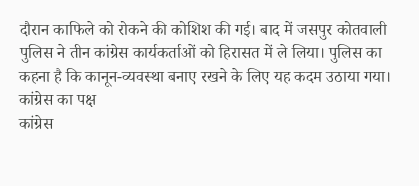दौरान काफिले को रोकने की कोशिश की गई। बाद में जसपुर कोतवाली पुलिस ने तीन कांग्रेस कार्यकर्ताओं को हिरासत में ले लिया। पुलिस का कहना है कि कानून-व्यवस्था बनाए रखने के लिए यह कदम उठाया गया।
कांग्रेस का पक्ष
कांग्रेस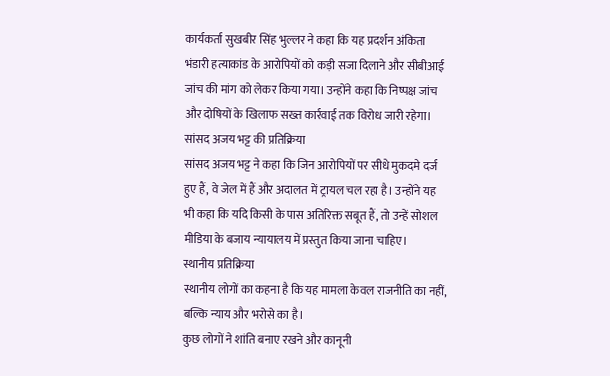कार्यकर्ता सुखबीर सिंह भुल्लर ने कहा कि यह प्रदर्शन अंकिता भंडारी हत्याकांड के आरोपियों को कड़ी सजा दिलाने और सीबीआई जांच की मांग को लेकर किया गया। उन्होंने कहा कि निष्पक्ष जांच और दोषियों के खिलाफ सख्त कार्रवाई तक विरोध जारी रहेगा।
सांसद अजय भट्ट की प्रतिक्रिया
सांसद अजय भट्ट ने कहा कि जिन आरोपियों पर सीधे मुकदमे दर्ज हुए हैं, वे जेल में हैं और अदालत में ट्रायल चल रहा है। उन्होंने यह भी कहा कि यदि किसी के पास अतिरिक्त सबूत हैं, तो उन्हें सोशल मीडिया के बजाय न्यायालय में प्रस्तुत किया जाना चाहिए।
स्थानीय प्रतिक्रिया
स्थानीय लोगों का कहना है कि यह मामला केवल राजनीति का नहीं, बल्कि न्याय और भरोसे का है।
कुछ लोगों ने शांति बनाए रखने और कानूनी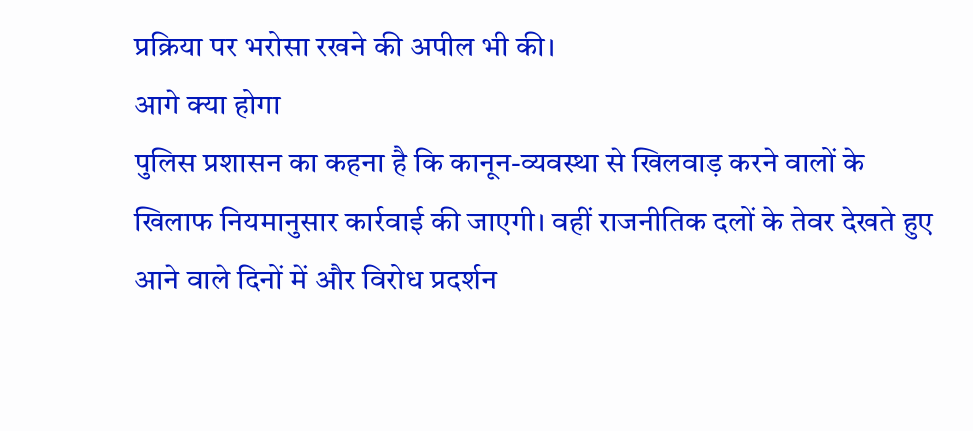प्रक्रिया पर भरोसा रखने की अपील भी की।
आगे क्या होगा
पुलिस प्रशासन का कहना है कि कानून-व्यवस्था से खिलवाड़ करने वालों के खिलाफ नियमानुसार कार्रवाई की जाएगी। वहीं राजनीतिक दलों के तेवर देखते हुए आने वाले दिनों में और विरोध प्रदर्शन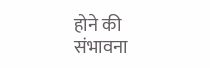होने की संभावना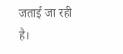जताई जा रही है।